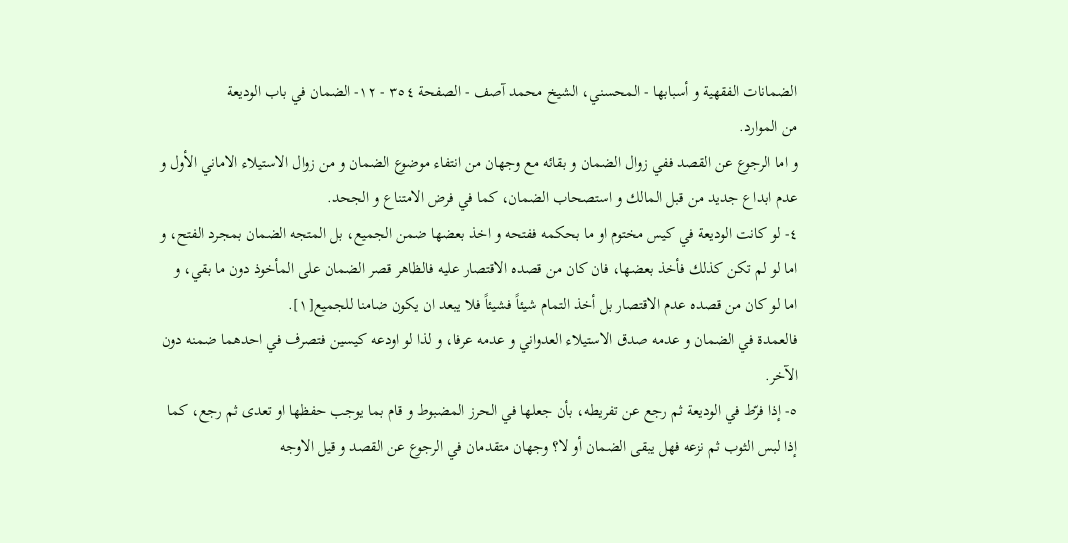الضمانات الفقهية و أسبابها - المحسني، الشيخ محمد آصف - الصفحة ٣٥٤ - ١٢- الضمان في باب الوديعة
من الموارد.
و اما الرجوع عن القصد ففي زوال الضمان و بقائه مع وجهان من انتفاء موضوع الضمان و من زوال الاستيلاء الاماني الأول و عدم ابداع جديد من قبل المالك و استصحاب الضمان، كما في فرض الامتناع و الجحد.
٤- لو كانت الوديعة في كيس مختوم او ما بحكمه ففتحه و اخذ بعضها ضمن الجميع، بل المتجه الضمان بمجرد الفتح، و اما لو لم تكن كذلك فأخذ بعضها، فان كان من قصده الاقتصار عليه فالظاهر قصر الضمان على المأخوذ دون ما بقي، و اما لو كان من قصده عدم الاقتصار بل أخذ التمام شيئاً فشيئاً فلا يبعد ان يكون ضامنا للجميع[١].
فالعمدة في الضمان و عدمه صدق الاستيلاء العدواني و عدمه عرفا، و لذا لو اودعه كيسين فتصرف في احدهما ضمنه دون الآخر.
٥- إذا فرّط في الوديعة ثم رجع عن تفريطه، بأن جعلها في الحرز المضبوط و قام بما يوجب حفظها او تعدى ثم رجع، كما إذا لبس الثوب ثم نزعه فهل يبقى الضمان أو لا؟ وجهان متقدمان في الرجوع عن القصد و قيل الاوجه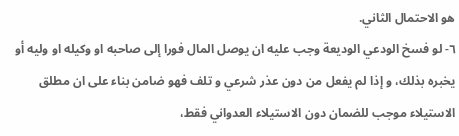هو الاحتمال الثاني.
٦- لو فسخ الودعي الوديعة وجب عليه ان يوصل المال فورا إلى صاحبه او وكيله او وليه أو يخبره بذلك، و إذا لم يفعل من دون عذر شرعي و تلف فهو ضامن بناء على ان مطلق الاستيلاء موجب للضمان دون الاستيلاء العدواني فقط،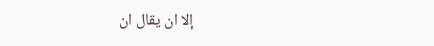إلا ان يقال ان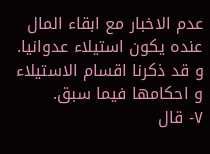عدم الاخبار مع ابقاء المال عنده يكون استيلاء عدوانيا. و قد ذكرنا اقسام الاستيلاء و احكامها فيما سبق.
٧- قال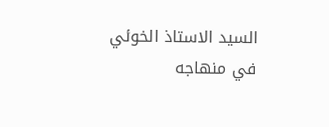السيد الاستاذ الخوئي في منهاجه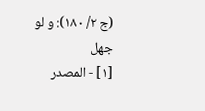(ج ٢/ ١٨٠): و لو جهل
[١] - المصدر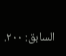السابق: ٢٠٠.